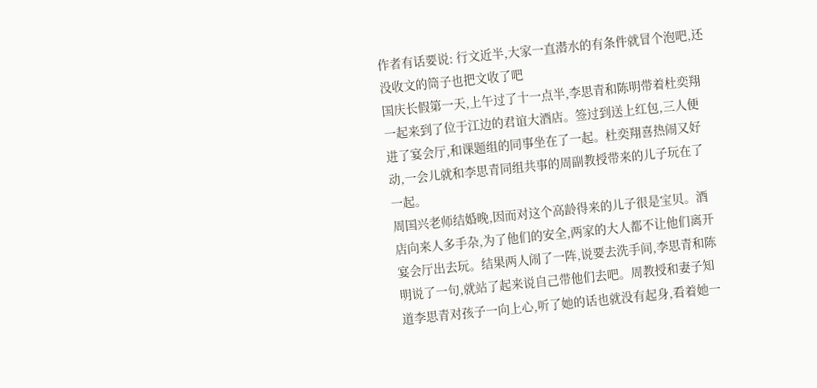作者有话要说: 行文近半,大家一直潜水的有条件就冒个泡吧,还没收文的筒子也把文收了吧
国庆长假第一天,上午过了十一点半,李思青和陈明带着杜奕翔一起来到了位于江边的君谊大酒店。签过到送上红包,三人便进了宴会厅,和课题组的同事坐在了一起。杜奕翔喜热闹又好动,一会儿就和李思青同组共事的周副教授带来的儿子玩在了一起。
周国兴老师结婚晚,因而对这个高龄得来的儿子很是宝贝。酒店向来人多手杂,为了他们的安全,两家的大人都不让他们离开宴会厅出去玩。结果两人闹了一阵,说要去洗手间,李思青和陈明说了一句,就站了起来说自己带他们去吧。周教授和妻子知道李思青对孩子一向上心,听了她的话也就没有起身,看着她一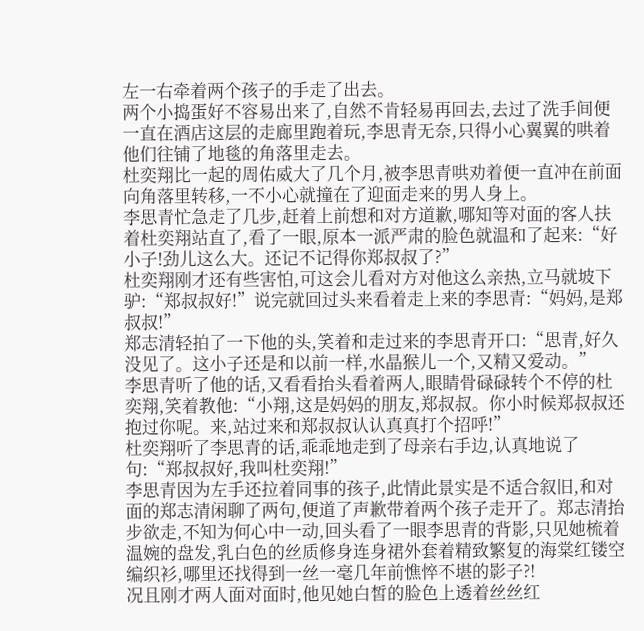左一右牵着两个孩子的手走了出去。
两个小捣蛋好不容易出来了,自然不肯轻易再回去,去过了洗手间便一直在酒店这层的走廊里跑着玩,李思青无奈,只得小心翼翼的哄着他们往铺了地毯的角落里走去。
杜奕翔比一起的周佑威大了几个月,被李思青哄劝着便一直冲在前面向角落里转移,一不小心就撞在了迎面走来的男人身上。
李思青忙急走了几步,赶着上前想和对方道歉,哪知等对面的客人扶着杜奕翔站直了,看了一眼,原本一派严肃的脸色就温和了起来:“好小子!劲儿这么大。还记不记得你郑叔叔了?”
杜奕翔刚才还有些害怕,可这会儿看对方对他这么亲热,立马就坡下驴:“郑叔叔好!”说完就回过头来看着走上来的李思青:“妈妈,是郑叔叔!”
郑志清轻拍了一下他的头,笑着和走过来的李思青开口:“思青,好久没见了。这小子还是和以前一样,水晶猴儿一个,又精又爱动。”
李思青听了他的话,又看看抬头看着两人,眼睛骨碌碌转个不停的杜奕翔,笑着教他:“小翔,这是妈妈的朋友,郑叔叔。你小时候郑叔叔还抱过你呢。来,站过来和郑叔叔认认真真打个招呼!”
杜奕翔听了李思青的话,乖乖地走到了母亲右手边,认真地说了句:“郑叔叔好,我叫杜奕翔!”
李思青因为左手还拉着同事的孩子,此情此景实是不适合叙旧,和对面的郑志清闲聊了两句,便道了声歉带着两个孩子走开了。郑志清抬步欲走,不知为何心中一动,回头看了一眼李思青的背影,只见她梳着温婉的盘发,乳白色的丝质修身连身裙外套着精致繁复的海棠红镂空编织衫,哪里还找得到一丝一毫几年前憔悴不堪的影子?!
况且刚才两人面对面时,他见她白皙的脸色上透着丝丝红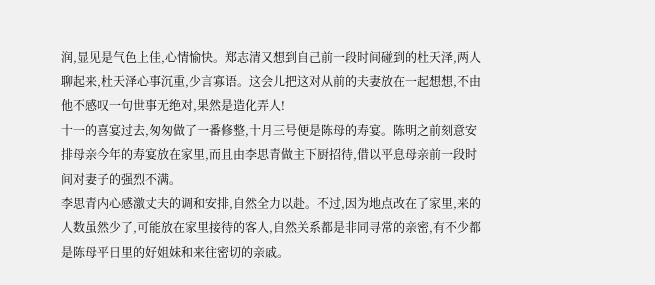润,显见是气色上佳,心情愉快。郑志清又想到自己前一段时间碰到的杜天泽,两人聊起来,杜天泽心事沉重,少言寡语。这会儿把这对从前的夫妻放在一起想想,不由他不感叹一句世事无绝对,果然是造化弄人!
十一的喜宴过去,匆匆做了一番修整,十月三号便是陈母的寿宴。陈明之前刻意安排母亲今年的寿宴放在家里,而且由李思青做主下厨招待,借以平息母亲前一段时间对妻子的强烈不满。
李思青内心感激丈夫的调和安排,自然全力以赴。不过,因为地点改在了家里,来的人数虽然少了,可能放在家里接待的客人,自然关系都是非同寻常的亲密,有不少都是陈母平日里的好姐妹和来往密切的亲戚。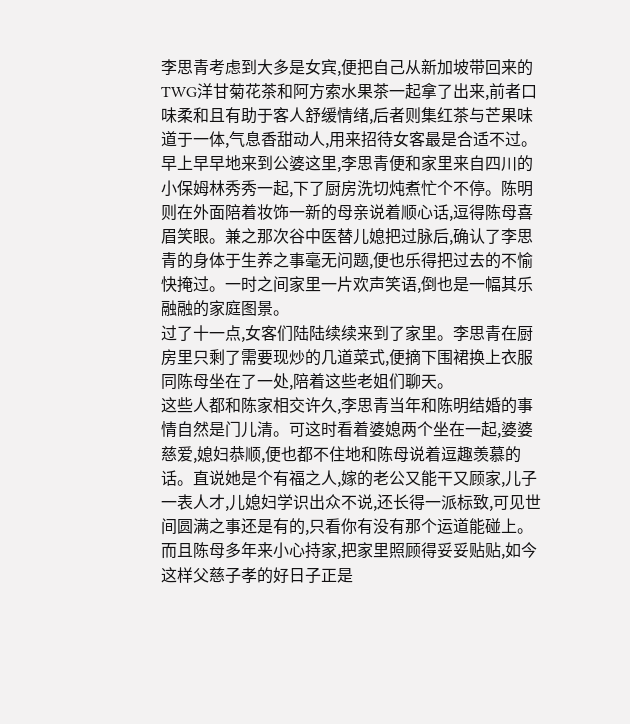李思青考虑到大多是女宾,便把自己从新加坡带回来的TWG洋甘菊花茶和阿方索水果茶一起拿了出来,前者口味柔和且有助于客人舒缓情绪,后者则集红茶与芒果味道于一体,气息香甜动人,用来招待女客最是合适不过。
早上早早地来到公婆这里,李思青便和家里来自四川的小保姆林秀秀一起,下了厨房洗切炖煮忙个不停。陈明则在外面陪着妆饰一新的母亲说着顺心话,逗得陈母喜眉笑眼。兼之那次谷中医替儿媳把过脉后,确认了李思青的身体于生养之事毫无问题,便也乐得把过去的不愉快掩过。一时之间家里一片欢声笑语,倒也是一幅其乐融融的家庭图景。
过了十一点,女客们陆陆续续来到了家里。李思青在厨房里只剩了需要现炒的几道菜式,便摘下围裙换上衣服同陈母坐在了一处,陪着这些老姐们聊天。
这些人都和陈家相交许久,李思青当年和陈明结婚的事情自然是门儿清。可这时看着婆媳两个坐在一起,婆婆慈爱,媳妇恭顺,便也都不住地和陈母说着逗趣羡慕的话。直说她是个有福之人,嫁的老公又能干又顾家,儿子一表人才,儿媳妇学识出众不说,还长得一派标致,可见世间圆满之事还是有的,只看你有没有那个运道能碰上。而且陈母多年来小心持家,把家里照顾得妥妥贴贴,如今这样父慈子孝的好日子正是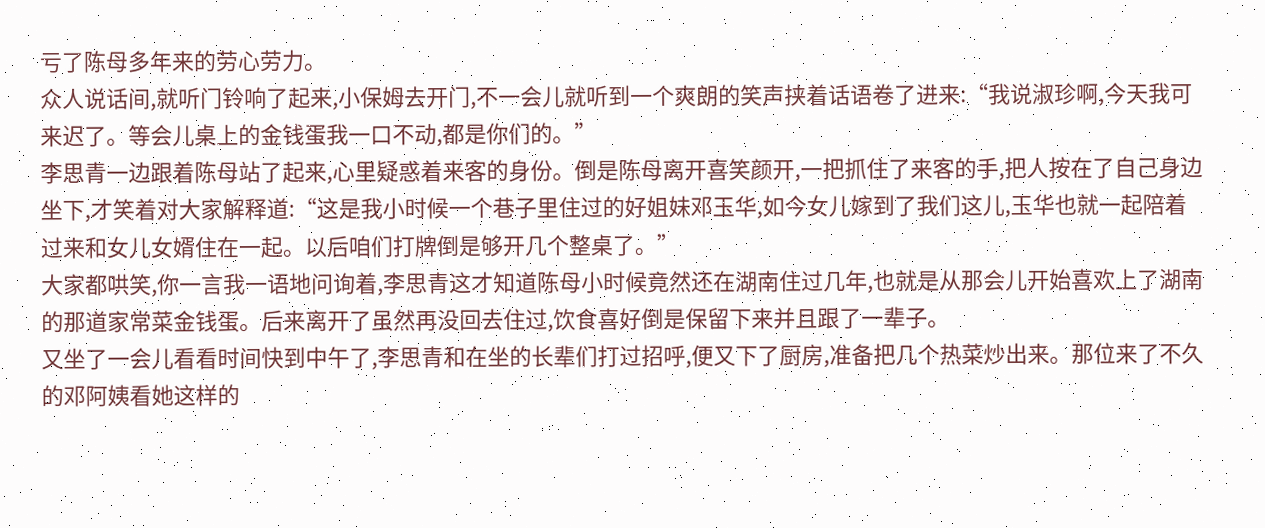亏了陈母多年来的劳心劳力。
众人说话间,就听门铃响了起来,小保姆去开门,不一会儿就听到一个爽朗的笑声挟着话语卷了进来:“我说淑珍啊,今天我可来迟了。等会儿桌上的金钱蛋我一口不动,都是你们的。”
李思青一边跟着陈母站了起来,心里疑惑着来客的身份。倒是陈母离开喜笑颜开,一把抓住了来客的手,把人按在了自己身边坐下,才笑着对大家解释道:“这是我小时候一个巷子里住过的好姐妹邓玉华,如今女儿嫁到了我们这儿,玉华也就一起陪着过来和女儿女婿住在一起。以后咱们打牌倒是够开几个整桌了。”
大家都哄笑,你一言我一语地问询着,李思青这才知道陈母小时候竟然还在湖南住过几年,也就是从那会儿开始喜欢上了湖南的那道家常菜金钱蛋。后来离开了虽然再没回去住过,饮食喜好倒是保留下来并且跟了一辈子。
又坐了一会儿看看时间快到中午了,李思青和在坐的长辈们打过招呼,便又下了厨房,准备把几个热菜炒出来。那位来了不久的邓阿姨看她这样的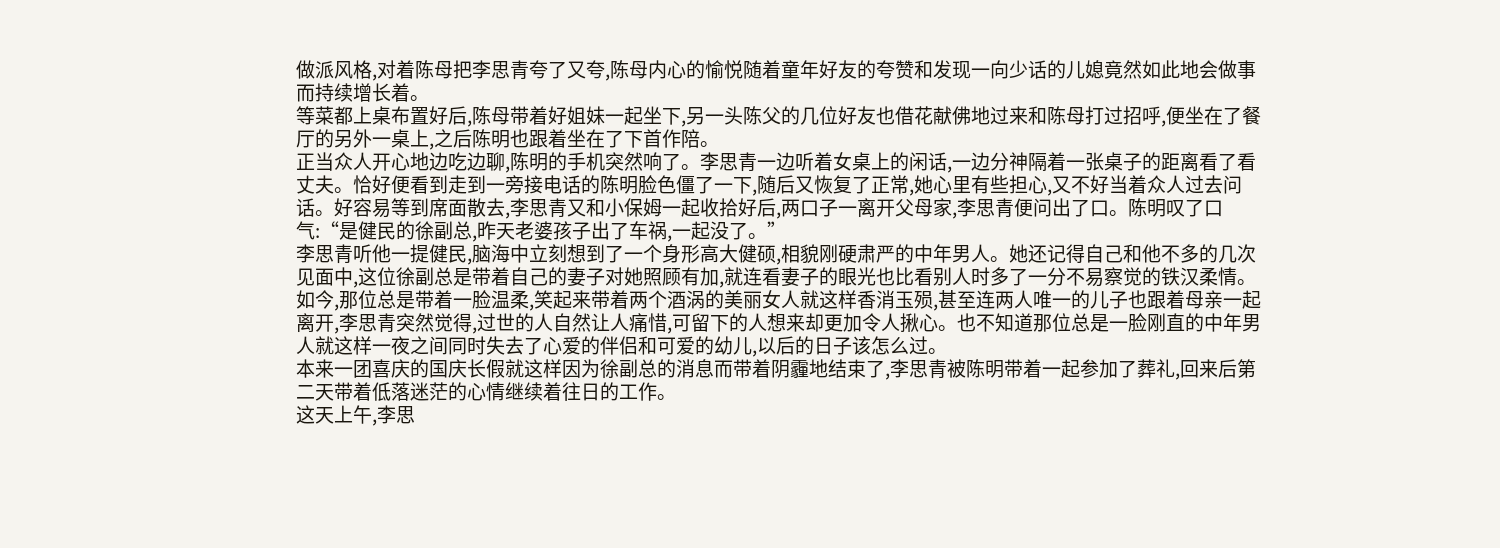做派风格,对着陈母把李思青夸了又夸,陈母内心的愉悦随着童年好友的夸赞和发现一向少话的儿媳竟然如此地会做事而持续增长着。
等菜都上桌布置好后,陈母带着好姐妹一起坐下,另一头陈父的几位好友也借花献佛地过来和陈母打过招呼,便坐在了餐厅的另外一桌上,之后陈明也跟着坐在了下首作陪。
正当众人开心地边吃边聊,陈明的手机突然响了。李思青一边听着女桌上的闲话,一边分神隔着一张桌子的距离看了看丈夫。恰好便看到走到一旁接电话的陈明脸色僵了一下,随后又恢复了正常,她心里有些担心,又不好当着众人过去问话。好容易等到席面散去,李思青又和小保姆一起收拾好后,两口子一离开父母家,李思青便问出了口。陈明叹了口气:“是健民的徐副总,昨天老婆孩子出了车祸,一起没了。”
李思青听他一提健民,脑海中立刻想到了一个身形高大健硕,相貌刚硬肃严的中年男人。她还记得自己和他不多的几次见面中,这位徐副总是带着自己的妻子对她照顾有加,就连看妻子的眼光也比看别人时多了一分不易察觉的铁汉柔情。
如今,那位总是带着一脸温柔,笑起来带着两个酒涡的美丽女人就这样香消玉殒,甚至连两人唯一的儿子也跟着母亲一起离开,李思青突然觉得,过世的人自然让人痛惜,可留下的人想来却更加令人揪心。也不知道那位总是一脸刚直的中年男人就这样一夜之间同时失去了心爱的伴侣和可爱的幼儿,以后的日子该怎么过。
本来一团喜庆的国庆长假就这样因为徐副总的消息而带着阴霾地结束了,李思青被陈明带着一起参加了葬礼,回来后第二天带着低落迷茫的心情继续着往日的工作。
这天上午,李思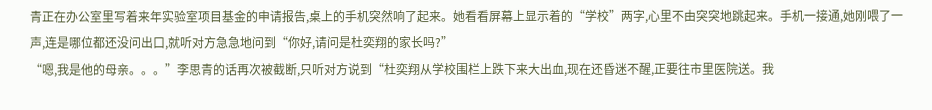青正在办公室里写着来年实验室项目基金的申请报告,桌上的手机突然响了起来。她看看屏幕上显示着的“学校”两字,心里不由突突地跳起来。手机一接通,她刚喂了一声,连是哪位都还没问出口,就听对方急急地问到“你好,请问是杜奕翔的家长吗?”
“嗯,我是他的母亲。。。”李思青的话再次被截断,只听对方说到“杜奕翔从学校围栏上跌下来大出血,现在还昏迷不醒,正要往市里医院送。我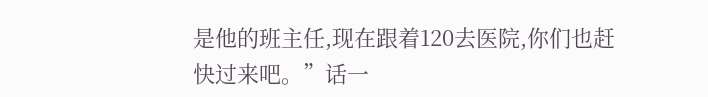是他的班主任,现在跟着120去医院,你们也赶快过来吧。”话一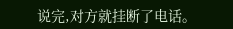说完,对方就挂断了电话。